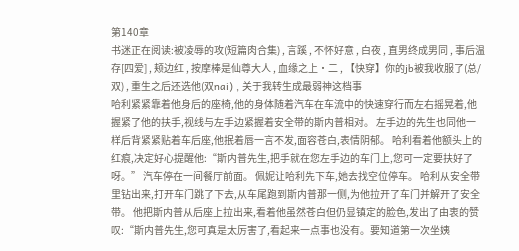第140章
书迷正在阅读:被凌辱的攻(短篇肉合集) , 言蹊 , 不怀好意 , 白夜 , 直男终成男同 , 事后温存[四爱] , 颊边红 , 按摩棒是仙尊大人 , 血缘之上·二 , 【快穿】你的jb被我收服了(总/双) , 重生之后还选他(双nai) , 关于我转生成最弱神这档事
哈利紧紧靠着他身后的座椅,他的身体随着汽车在车流中的快速穿行而左右摇晃着,他握紧了他的扶手,视线与左手边紧握着安全带的斯内普相对。 左手边的先生也同他一样后背紧紧贴着车后座,他抿着唇一言不发,面容苍白,表情阴郁。 哈利看着他额头上的红痕,决定好心提醒他:“斯内普先生,把手就在您左手边的车门上,您可一定要扶好了呀。” 汽车停在一间餐厅前面。 佩妮让哈利先下车,她去找空位停车。 哈利从安全带里钻出来,打开车门跳了下去,从车尾跑到斯内普那一侧,为他拉开了车门并解开了安全带。 他把斯内普从后座上拉出来,看着他虽然苍白但仍显镇定的脸色,发出了由衷的赞叹:“斯内普先生,您可真是太厉害了,看起来一点事也没有。要知道第一次坐姨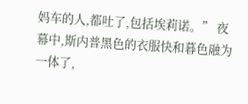妈车的人,都吐了,包括埃莉诺。” 夜幕中,斯内普黑色的衣服快和暮色融为一体了,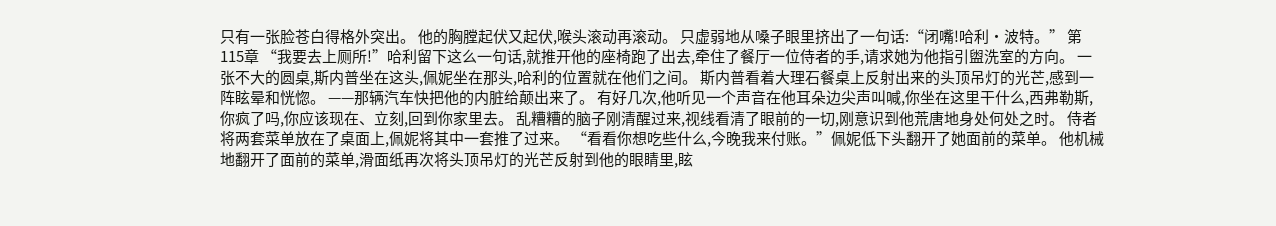只有一张脸苍白得格外突出。 他的胸膛起伏又起伏,喉头滚动再滚动。 只虚弱地从嗓子眼里挤出了一句话:“闭嘴!哈利·波特。” 第115章 “我要去上厕所!”哈利留下这么一句话,就推开他的座椅跑了出去,牵住了餐厅一位侍者的手,请求她为他指引盥洗室的方向。 一张不大的圆桌,斯内普坐在这头,佩妮坐在那头,哈利的位置就在他们之间。 斯内普看着大理石餐桌上反射出来的头顶吊灯的光芒,感到一阵眩晕和恍惚。 ——那辆汽车快把他的内脏给颠出来了。 有好几次,他听见一个声音在他耳朵边尖声叫喊,你坐在这里干什么,西弗勒斯,你疯了吗,你应该现在、立刻,回到你家里去。 乱糟糟的脑子刚清醒过来,视线看清了眼前的一切,刚意识到他荒唐地身处何处之时。 侍者将两套菜单放在了桌面上,佩妮将其中一套推了过来。 “看看你想吃些什么,今晚我来付账。”佩妮低下头翻开了她面前的菜单。 他机械地翻开了面前的菜单,滑面纸再次将头顶吊灯的光芒反射到他的眼睛里,眩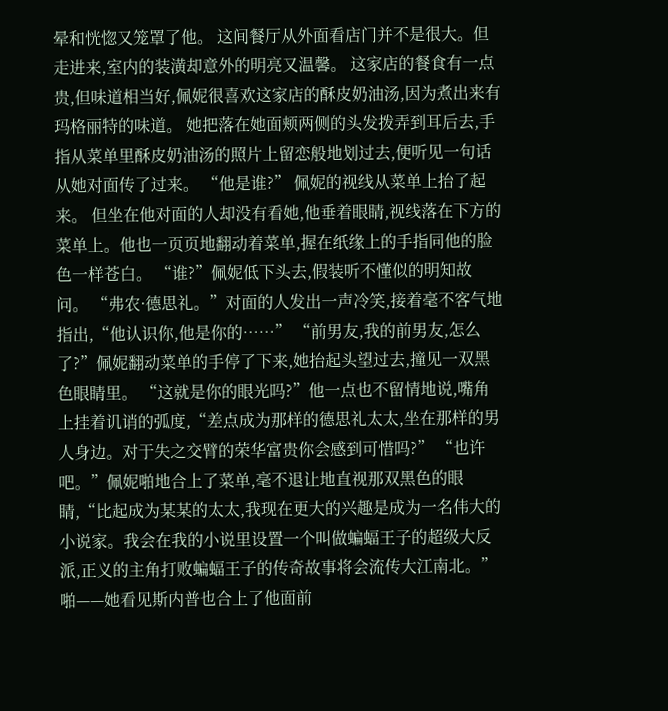晕和恍惚又笼罩了他。 这间餐厅从外面看店门并不是很大。但走进来,室内的装潢却意外的明亮又温馨。 这家店的餐食有一点贵,但味道相当好,佩妮很喜欢这家店的酥皮奶油汤,因为煮出来有玛格丽特的味道。 她把落在她面颊两侧的头发拨弄到耳后去,手指从菜单里酥皮奶油汤的照片上留恋般地划过去,便听见一句话从她对面传了过来。 “他是谁?” 佩妮的视线从菜单上抬了起来。 但坐在他对面的人却没有看她,他垂着眼睛,视线落在下方的菜单上。他也一页页地翻动着菜单,握在纸缘上的手指同他的脸色一样苍白。 “谁?”佩妮低下头去,假装听不懂似的明知故问。 “弗农·德思礼。”对面的人发出一声冷笑,接着毫不客气地指出,“他认识你,他是你的……” “前男友,我的前男友,怎么了?”佩妮翻动菜单的手停了下来,她抬起头望过去,撞见一双黑色眼睛里。 “这就是你的眼光吗?”他一点也不留情地说,嘴角上挂着讥诮的弧度,“差点成为那样的德思礼太太,坐在那样的男人身边。对于失之交臂的荣华富贵你会感到可惜吗?” “也许吧。”佩妮啪地合上了菜单,毫不退让地直视那双黑色的眼睛,“比起成为某某的太太,我现在更大的兴趣是成为一名伟大的小说家。我会在我的小说里设置一个叫做蝙蝠王子的超级大反派,正义的主角打败蝙蝠王子的传奇故事将会流传大江南北。” 啪——她看见斯内普也合上了他面前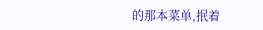的那本菜单,抿着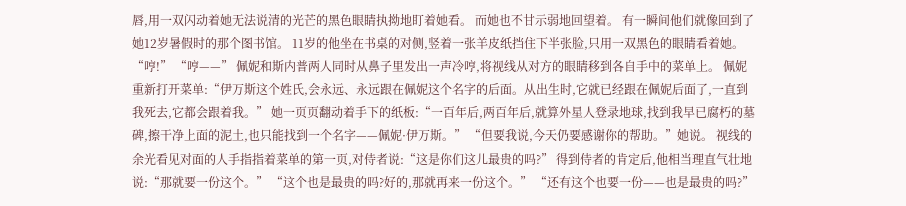唇,用一双闪动着她无法说清的光芒的黑色眼睛执拗地盯着她看。 而她也不甘示弱地回望着。 有一瞬间他们就像回到了她12岁暑假时的那个图书馆。 11岁的他坐在书桌的对侧,竖着一张羊皮纸挡住下半张脸,只用一双黑色的眼睛看着她。 “哼!” “哼——” 佩妮和斯内普两人同时从鼻子里发出一声冷哼,将视线从对方的眼睛移到各自手中的菜单上。 佩妮重新打开菜单:“伊万斯这个姓氏,会永远、永远跟在佩妮这个名字的后面。从出生时,它就已经跟在佩妮后面了,一直到我死去,它都会跟着我。” 她一页页翻动着手下的纸板:“一百年后,两百年后,就算外星人登录地球,找到我早已腐朽的墓碑,擦干净上面的泥土,也只能找到一个名字——佩妮·伊万斯。” “但要我说,今天仍要感谢你的帮助。”她说。 视线的余光看见对面的人手指指着菜单的第一页,对侍者说:“这是你们这儿最贵的吗?” 得到侍者的肯定后,他相当理直气壮地说:“那就要一份这个。” “这个也是最贵的吗?好的,那就再来一份这个。” “还有这个也要一份——也是最贵的吗?”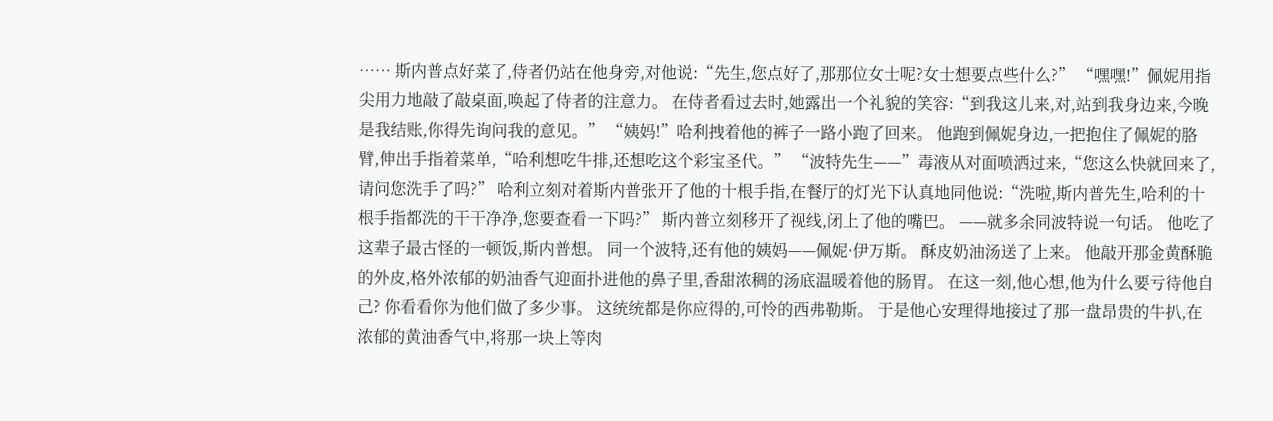…… 斯内普点好菜了,侍者仍站在他身旁,对他说:“先生,您点好了,那那位女士呢?女士想要点些什么?” “嘿嘿!”佩妮用指尖用力地敲了敲桌面,唤起了侍者的注意力。 在侍者看过去时,她露出一个礼貌的笑容:“到我这儿来,对,站到我身边来,今晚是我结账,你得先询问我的意见。” “姨妈!”哈利拽着他的裤子一路小跑了回来。 他跑到佩妮身边,一把抱住了佩妮的胳臂,伸出手指着菜单,“哈利想吃牛排,还想吃这个彩宝圣代。” “波特先生——”毒液从对面喷洒过来,“您这么快就回来了,请问您洗手了吗?” 哈利立刻对着斯内普张开了他的十根手指,在餐厅的灯光下认真地同他说:“洗啦,斯内普先生,哈利的十根手指都洗的干干净净,您要查看一下吗?” 斯内普立刻移开了视线,闭上了他的嘴巴。 ——就多余同波特说一句话。 他吃了这辈子最古怪的一顿饭,斯内普想。 同一个波特,还有他的姨妈——佩妮·伊万斯。 酥皮奶油汤送了上来。 他敲开那金黄酥脆的外皮,格外浓郁的奶油香气迎面扑进他的鼻子里,香甜浓稠的汤底温暖着他的肠胃。 在这一刻,他心想,他为什么要亏待他自己? 你看看你为他们做了多少事。 这统统都是你应得的,可怜的西弗勒斯。 于是他心安理得地接过了那一盘昂贵的牛扒,在浓郁的黄油香气中,将那一块上等肉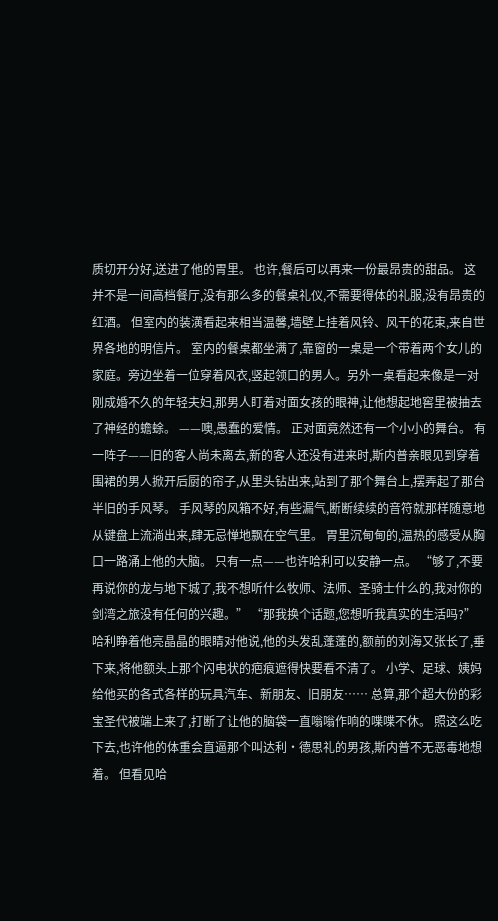质切开分好,送进了他的胃里。 也许,餐后可以再来一份最昂贵的甜品。 这并不是一间高档餐厅,没有那么多的餐桌礼仪,不需要得体的礼服,没有昂贵的红酒。 但室内的装潢看起来相当温馨,墙壁上挂着风铃、风干的花束,来自世界各地的明信片。 室内的餐桌都坐满了,靠窗的一桌是一个带着两个女儿的家庭。旁边坐着一位穿着风衣,竖起领口的男人。另外一桌看起来像是一对刚成婚不久的年轻夫妇,那男人盯着对面女孩的眼神,让他想起地窖里被抽去了神经的蟾蜍。 ——噢,愚蠢的爱情。 正对面竟然还有一个小小的舞台。 有一阵子——旧的客人尚未离去,新的客人还没有进来时,斯内普亲眼见到穿着围裙的男人掀开后厨的帘子,从里头钻出来,站到了那个舞台上,摆弄起了那台半旧的手风琴。 手风琴的风箱不好,有些漏气,断断续续的音符就那样随意地从键盘上流淌出来,肆无忌惮地飘在空气里。 胃里沉甸甸的,温热的感受从胸口一路涌上他的大脑。 只有一点——也许哈利可以安静一点。 “够了,不要再说你的龙与地下城了,我不想听什么牧师、法师、圣骑士什么的,我对你的剑湾之旅没有任何的兴趣。” “那我换个话题,您想听我真实的生活吗?”哈利睁着他亮晶晶的眼睛对他说,他的头发乱蓬蓬的,额前的刘海又张长了,垂下来,将他额头上那个闪电状的疤痕遮得快要看不清了。 小学、足球、姨妈给他买的各式各样的玩具汽车、新朋友、旧朋友…… 总算,那个超大份的彩宝圣代被端上来了,打断了让他的脑袋一直嗡嗡作响的喋喋不休。 照这么吃下去,也许他的体重会直逼那个叫达利·德思礼的男孩,斯内普不无恶毒地想着。 但看见哈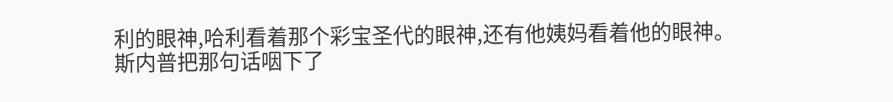利的眼神,哈利看着那个彩宝圣代的眼神,还有他姨妈看着他的眼神。 斯内普把那句话咽下了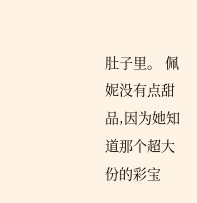肚子里。 佩妮没有点甜品,因为她知道那个超大份的彩宝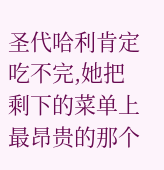圣代哈利肯定吃不完,她把剩下的菜单上最昂贵的那个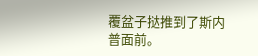覆盆子挞推到了斯内普面前。